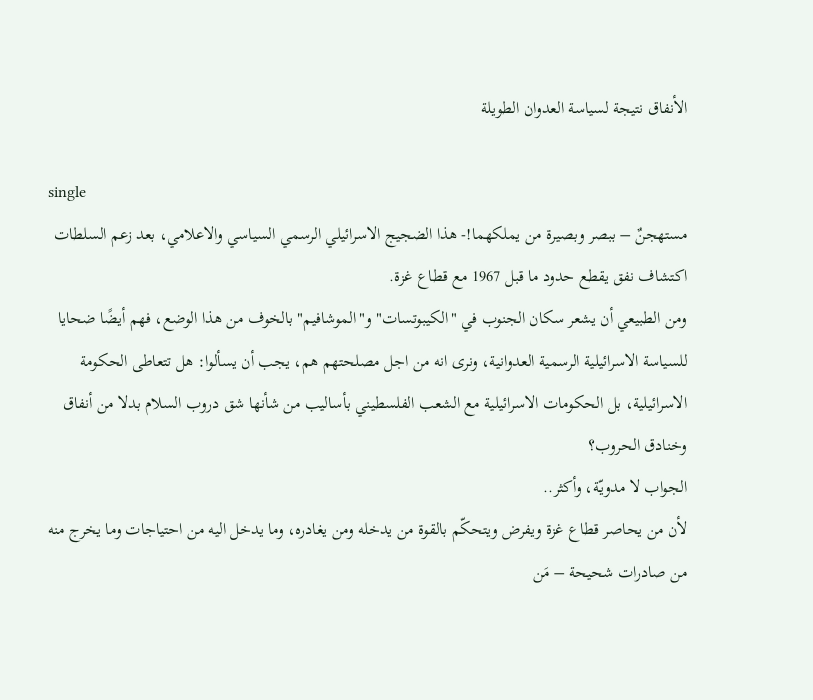الأنفاق نتيجة لسياسة العدوان الطويلة

single
مستهجنٌ – ببصر وبصيرة من يملكهما!- هذا الضجيج الاسرائيلي الرسمي السياسي والاعلامي، بعد زعم السلطات اكتشاف نفق يقطع حدود ما قبل 1967 مع قطاع غزة.
ومن الطبيعي أن يشعر سكان الجنوب في "الكيبوتسات" و"الموشافيم" بالخوف من هذا الوضع، فهم أيضًا ضحايا للسياسة الاسرائيلية الرسمية العدوانية، ونرى انه من اجل مصلحتهم هم، يجب أن يسألوا: هل تتعاطى الحكومة الاسرائيلية، بل الحكومات الاسرائيلية مع الشعب الفلسطيني بأساليب من شأنها شق دروب السلام بدلا من أنفاق وخنادق الحروب؟
الجواب لا مدويّة، وأكثر..
لأن من يحاصر قطاع غزة ويفرض ويتحكّم بالقوة من يدخله ومن يغادره، وما يدخل اليه من احتياجات وما يخرج منه من صادرات شحيحة – مَن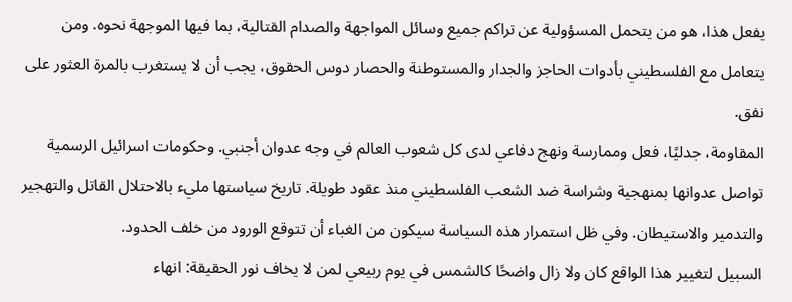يفعل هذا، هو من يتحمل المسؤولية عن تراكم جميع وسائل المواجهة والصدام القتالية، بما فيها الموجهة نحوه. ومن يتعامل مع الفلسطيني بأدوات الحاجز والجدار والمستوطنة والحصار دوس الحقوق، يجب أن لا يستغرب بالمرة العثور على نفق.
المقاومة، جدليًا، فعل وممارسة ونهج دفاعي لدى كل شعوب العالم في وجه عدوان أجنبي. وحكومات اسرائيل الرسمية تواصل عدوانها بمنهجية وشراسة ضد الشعب الفلسطيني منذ عقود طويلة. تاريخ سياستها مليء بالاحتلال القاتل والتهجير والتدمير والاستيطان. وفي ظل استمرار هذه السياسة سيكون من الغباء أن تتوقع الورود من خلف الحدود.
السبيل لتغيير هذا الواقع كان ولا زال واضحًا كالشمس في يوم ربيعي لمن لا يخاف نور الحقيقة: انهاء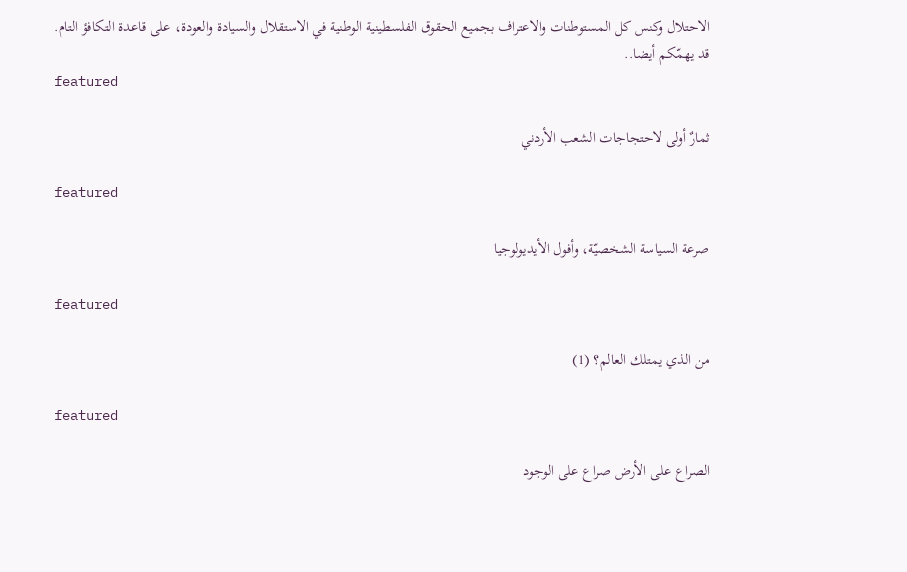الاحتلال وكنس كل المستوطنات والاعتراف بجميع الحقوق الفلسطينية الوطنية في الاستقلال والسيادة والعودة، على قاعدة التكافؤ التام.
قد يهمّكم أيضا..
featured

ثمارٌ أولى لاحتجاجات الشعب الأردني

featured

صرعة السياسة الشخصيّة، وأفول الأيديولوجيا

featured

من الذي يمتلك العالم؟ (1)

featured

الصراع على الأرض صراع على الوجود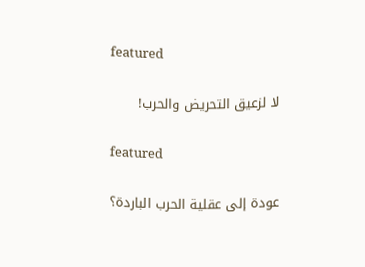featured

لا لزعيق التحريض والحرب!

featured

عودة إلى عقلية الحرب الباردة؟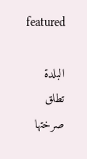featured

البلدة تطلق صرختها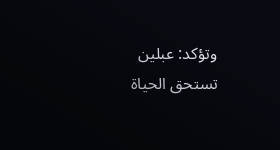وتؤكد: عبلين تستحق الحياة